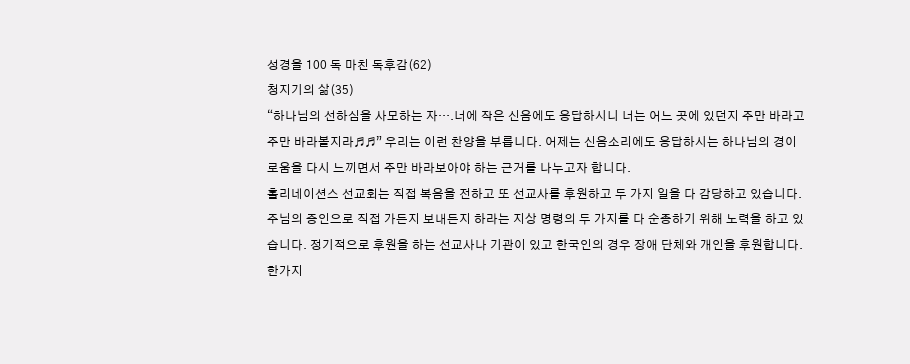성경을 100 독 마친 독후감(62)
청지기의 삶(35)
“하나님의 선하심을 사모하는 자….너에 작은 신음에도 응답하시니 너는 어느 곳에 있던지 주만 바라고 주만 바라볼지라♬♬” 우리는 이런 찬양을 부릅니다. 어제는 신음소리에도 응답하시는 하나님의 경이로움을 다시 느끼면서 주만 바라보아야 하는 근거를 나누고자 합니다.
홀리네이션스 선교회는 직접 복음을 전하고 또 선교사를 후원하고 두 가지 일을 다 감당하고 있습니다. 주님의 증인으로 직접 가든지 보내든지 하라는 지상 명령의 두 가지를 다 순종하기 위해 노력을 하고 있습니다. 정기적으로 후원을 하는 선교사나 기관이 있고 한국인의 경우 장애 단체와 개인을 후원합니다. 한가지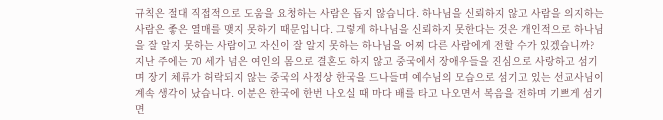규칙은 절대 직접적으로 도움을 요청하는 사람은 돕지 않습니다. 하나님을 신뢰하지 않고 사람을 의지하는 사람은 좋은 열매를 맺지 못하기 때문입니다. 그렇게 하나님을 신뢰하지 못한다는 것은 개인적으로 하나님을 잘 알지 못하는 사람이고 자신이 잘 알지 못하는 하나님을 어찌 다른 사람에게 전할 수가 있겠습니까?
지난 주에는 70 세가 넘은 여인의 몸으로 결혼도 하지 않고 중국에서 장애우들을 진심으로 사랑하고 섬기며 장기 체류가 허락되지 않는 중국의 사정상 한국을 드나들며 예수님의 모습으로 섬기고 있는 선교사님이 계속 생각이 났습니다. 이분은 한국에 한번 나오실 때 마다 배를 타고 나오면서 복음을 전하며 기쁘게 섬기면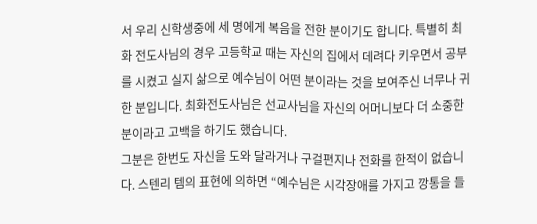서 우리 신학생중에 세 명에게 복음을 전한 분이기도 합니다. 특별히 최화 전도사님의 경우 고등학교 때는 자신의 집에서 데려다 키우면서 공부를 시켰고 실지 삶으로 예수님이 어떤 분이라는 것을 보여주신 너무나 귀한 분입니다. 최화전도사님은 선교사님을 자신의 어머니보다 더 소중한 분이라고 고백을 하기도 했습니다.
그분은 한번도 자신을 도와 달라거나 구걸편지나 전화를 한적이 없습니다. 스텐리 템의 표현에 의하면 “예수님은 시각장애를 가지고 깡통을 들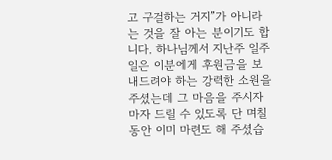고 구걸하는 거지”가 아니라는 것을 잘 아는 분이기도 합니다. 하나님께서 지난주 일주일은 이분에게 후원금을 보내드려야 하는 강력한 소원을 주셨는데 그 마음을 주시자 마자 드릴 수 있도록 단 며칠 동안 이미 마련도 해 주셨습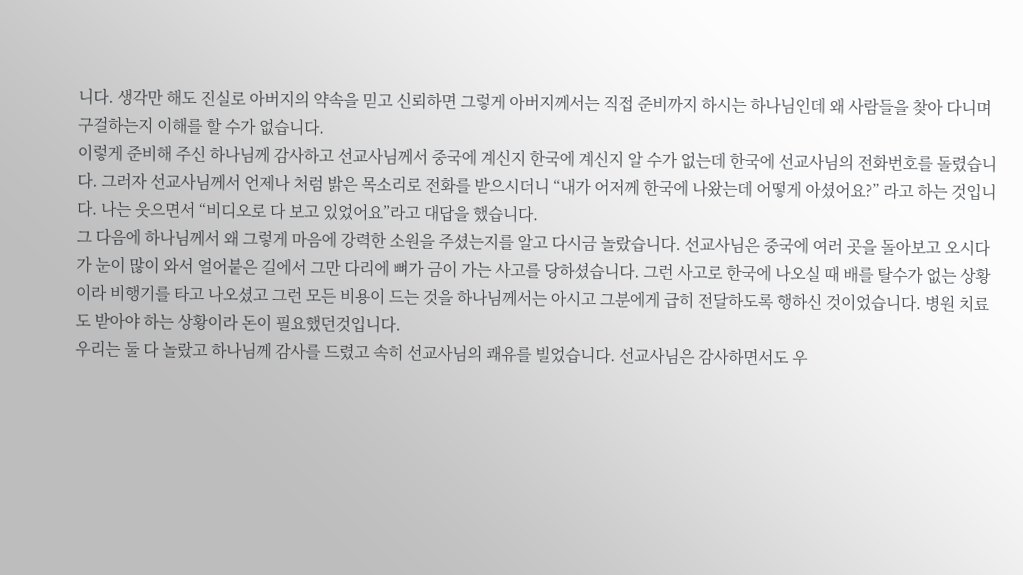니다. 생각만 해도 진실로 아버지의 약속을 믿고 신뢰하면 그렇게 아버지께서는 직접 준비까지 하시는 하나님인데 왜 사람들을 찾아 다니며 구걸하는지 이해를 할 수가 없습니다.
이렇게 준비해 주신 하나님께 감사하고 선교사님께서 중국에 계신지 한국에 계신지 알 수가 없는데 한국에 선교사님의 전화번호를 돌렸습니다. 그러자 선교사님께서 언제나 처럼 밝은 목소리로 전화를 받으시더니 “내가 어저께 한국에 나왔는데 어떻게 아셨어요?” 라고 하는 것입니다. 나는 웃으면서 “비디오로 다 보고 있었어요”라고 대답을 했습니다.
그 다음에 하나님께서 왜 그렇게 마음에 강력한 소원을 주셨는지를 알고 다시금 놀랐습니다. 선교사님은 중국에 여러 곳을 돌아보고 오시다가 눈이 많이 와서 얼어붙은 길에서 그만 다리에 뼈가 금이 가는 사고를 당하셨습니다. 그런 사고로 한국에 나오실 때 배를 탈수가 없는 상황이라 비행기를 타고 나오셨고 그런 모든 비용이 드는 것을 하나님께서는 아시고 그분에게 급히 전달하도록 행하신 것이었습니다. 병원 치료도 받아야 하는 상황이라 돈이 필요했던것입니다.
우리는 둘 다 놀랐고 하나님께 감사를 드렸고 속히 선교사님의 쾌유를 빌었습니다. 선교사님은 감사하면서도 우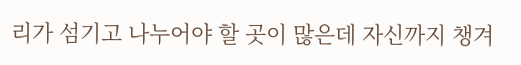리가 섬기고 나누어야 할 곳이 많은데 자신까지 챙겨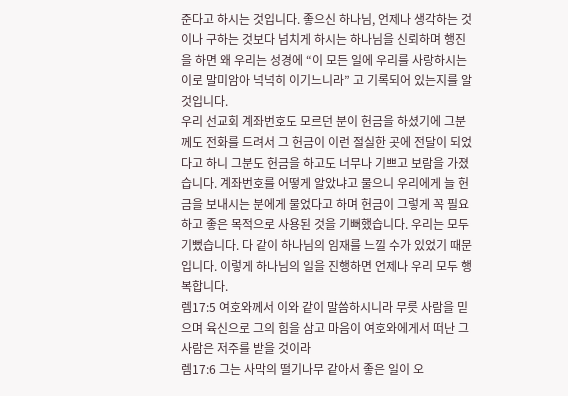준다고 하시는 것입니다. 좋으신 하나님, 언제나 생각하는 것이나 구하는 것보다 넘치게 하시는 하나님을 신뢰하며 행진을 하면 왜 우리는 성경에 “이 모든 일에 우리를 사랑하시는 이로 말미암아 넉넉히 이기느니라” 고 기록되어 있는지를 알 것입니다.
우리 선교회 계좌번호도 모르던 분이 헌금을 하셨기에 그분께도 전화를 드려서 그 헌금이 이런 절실한 곳에 전달이 되었다고 하니 그분도 헌금을 하고도 너무나 기쁘고 보람을 가졌습니다. 계좌번호를 어떻게 알았냐고 물으니 우리에게 늘 헌금을 보내시는 분에게 물었다고 하며 헌금이 그렇게 꼭 필요하고 좋은 목적으로 사용된 것을 기뻐했습니다. 우리는 모두 기뻤습니다. 다 같이 하나님의 임재를 느낄 수가 있었기 때문입니다. 이렇게 하나님의 일을 진행하면 언제나 우리 모두 행복합니다.
렘17:5 여호와께서 이와 같이 말씀하시니라 무릇 사람을 믿으며 육신으로 그의 힘을 삼고 마음이 여호와에게서 떠난 그 사람은 저주를 받을 것이라
렘17:6 그는 사막의 떨기나무 같아서 좋은 일이 오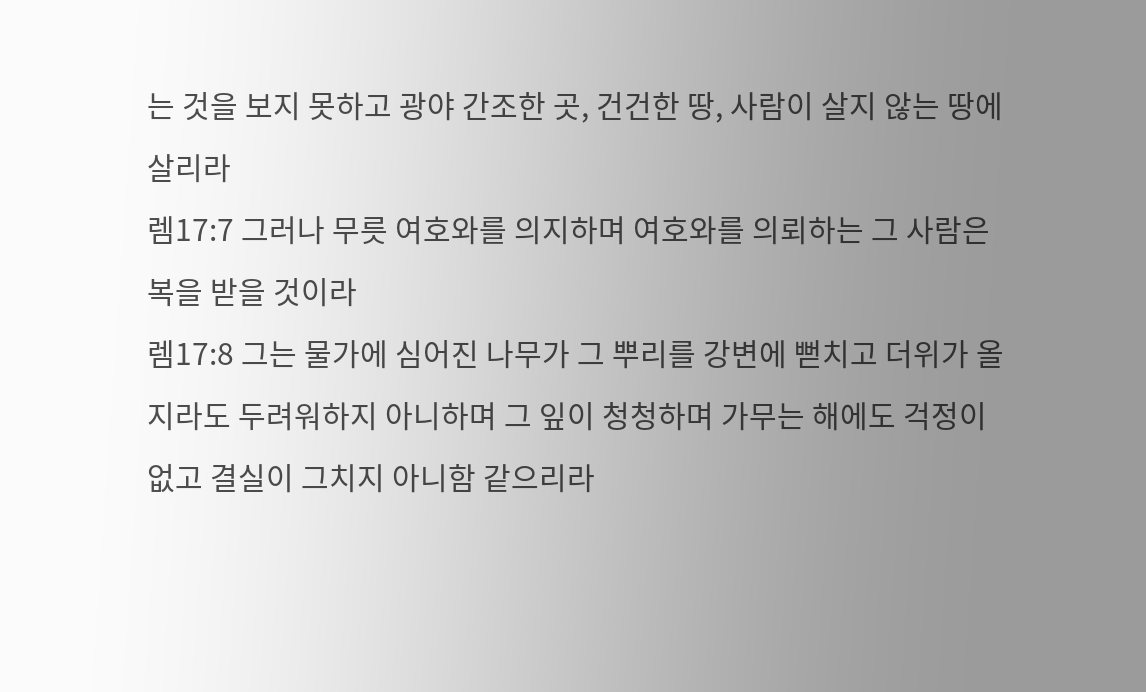는 것을 보지 못하고 광야 간조한 곳, 건건한 땅, 사람이 살지 않는 땅에 살리라
렘17:7 그러나 무릇 여호와를 의지하며 여호와를 의뢰하는 그 사람은 복을 받을 것이라
렘17:8 그는 물가에 심어진 나무가 그 뿌리를 강변에 뻗치고 더위가 올지라도 두려워하지 아니하며 그 잎이 청청하며 가무는 해에도 걱정이 없고 결실이 그치지 아니함 같으리라